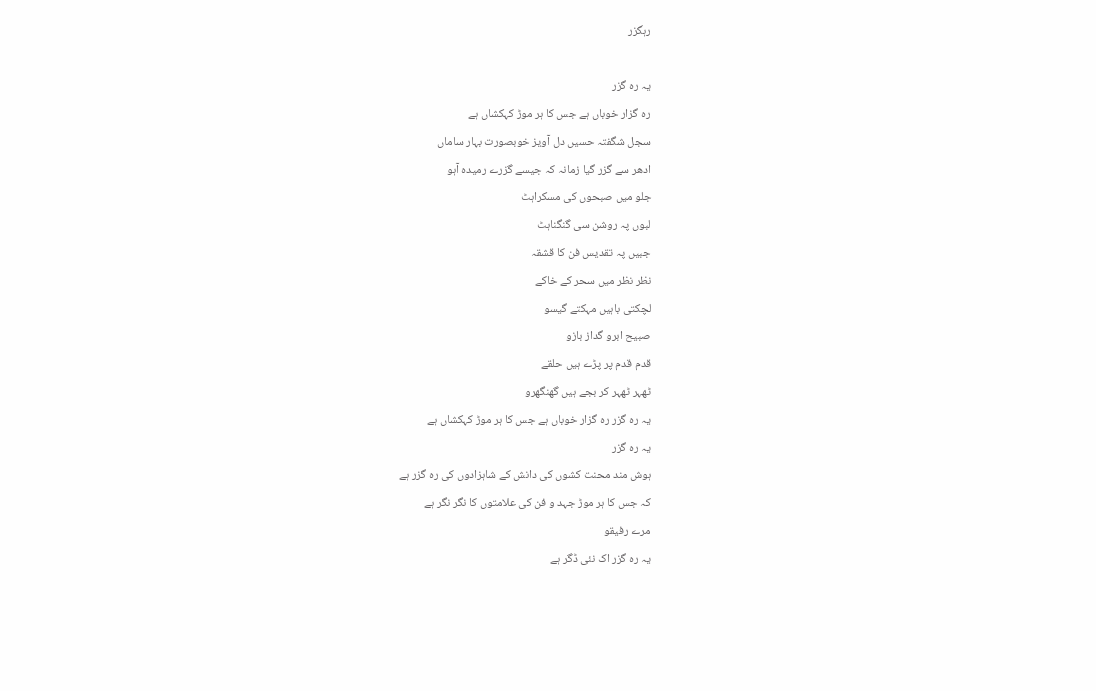رہگزر

یہ رہ گزر
رہ گزار خوباں ہے جس کا ہر موڑ کہکشاں ہے
سجل شگفتہ حسیں دل آویز خوبصورت بہار ساماں
ادھر سے گزر گیا زمانہ کہ جیسے گزرے رمیدہ آہو
جلو میں صبحوں کی مسکراہٹ
لبوں پہ روشن سی گنگناہٹ
جبیں پہ تقدیس فن کا قشقہ
نظر نظر میں سحر کے خاکے
لچکتی باہیں مہکتے گیسو
صبیح ابرو گداز بازو
قدم قدم پر پڑے ہیں حلقے
ٹھہر ٹھہر کر بجے ہیں گھنگھرو
یہ رہ گزر رہ گزار خوباں ہے جس کا ہر موڑ کہکشاں ہے
یہ رہ گزر
ہوش مند محنت کشوں کی دانش کے شاہزادوں کی رہ گزر ہے
کہ جس کا ہر موڑ جہد و فن کی علامتوں کا نگر نگر ہے
مرے رفیقو
یہ رہ گزر اک نئی ڈگر ہے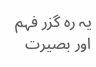یہ رہ گزر فہم اور بصیرت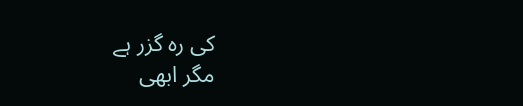کی رہ گزر ہے
مگر ابھی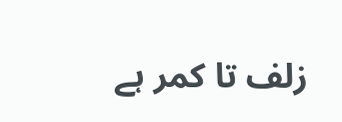زلف تا کمر ہے